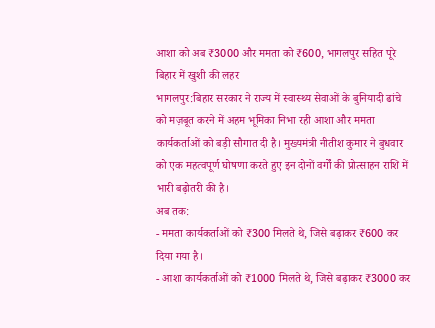आशा को अब ₹3000 और ममता को ₹600, भागलपुर सहित पूरे बिहार में खुशी की लहर
भागलपुर:बिहार सरकार ने राज्य में स्वास्थ्य सेवाओं के बुनियादी ढांचे को मज़बूत करने में अहम भूमिका निभा रही आशा और ममता कार्यकर्ताओं को बड़ी सौगात दी है। मुख्यमंत्री नीतीश कुमार ने बुधवार को एक महत्वपूर्ण घोषणा करते हुए इन दोनों वर्गों की प्रोत्साहन राशि में भारी बढ़ोतरी की है।
अब तक:
- ममता कार्यकर्ताओं को ₹300 मिलते थे, जिसे बढ़ाकर ₹600 कर दिया गया है।
- आशा कार्यकर्ताओं को ₹1000 मिलते थे, जिसे बढ़ाकर ₹3000 कर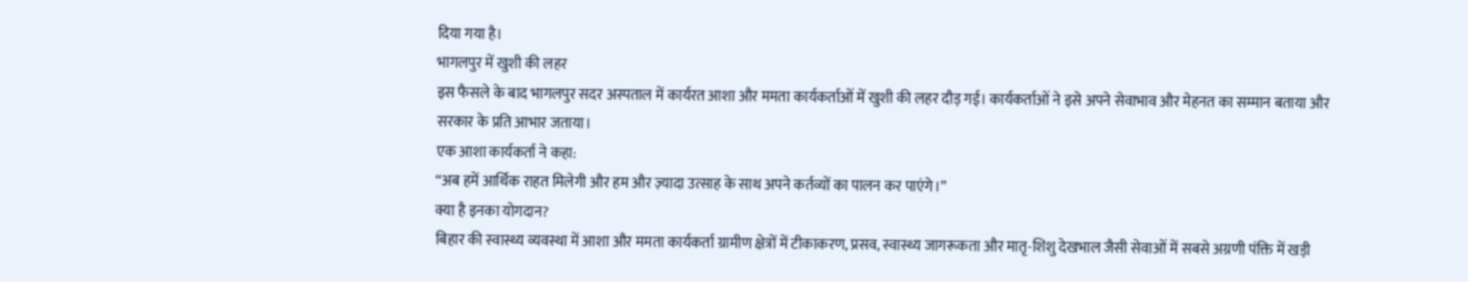दिया गया है।
भागलपुर में खुशी की लहर
इस फैसले के बाद भागलपुर सदर अस्पताल में कार्यरत आशा और ममता कार्यकर्ताओं में खुशी की लहर दौड़ गई। कार्यकर्ताओं ने इसे अपने सेवाभाव और मेहनत का सम्मान बताया और सरकार के प्रति आभार जताया।
एक आशा कार्यकर्ता ने कहा:
“अब हमें आर्थिक राहत मिलेगी और हम और ज़्यादा उत्साह के साथ अपने कर्तव्यों का पालन कर पाएंगे।”
क्या है इनका योगदान?
बिहार की स्वास्थ्य व्यवस्था में आशा और ममता कार्यकर्ता ग्रामीण क्षेत्रों में टीकाकरण, प्रसव, स्वास्थ्य जागरूकता और मातृ-शिशु देखभाल जैसी सेवाओं में सबसे अग्रणी पंक्ति में खड़ी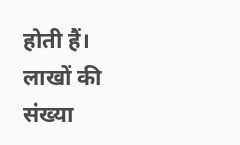होती हैं। लाखों की संख्या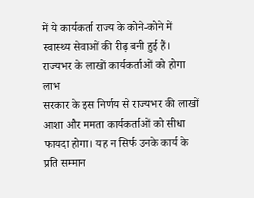में ये कार्यकर्ता राज्य के कोने-कोने में स्वास्थ्य सेवाओं की रीढ़ बनी हुई हैं।
राज्यभर के लाखों कार्यकर्ताओं को होगा लाभ
सरकार के इस निर्णय से राज्यभर की लाखों आशा और ममता कार्यकर्ताओं को सीधा फायदा होगा। यह न सिर्फ उनके कार्य के प्रति सम्मान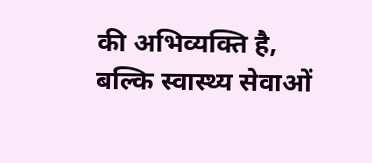की अभिव्यक्ति है, बल्कि स्वास्थ्य सेवाओं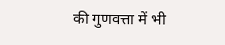की गुणवत्ता में भी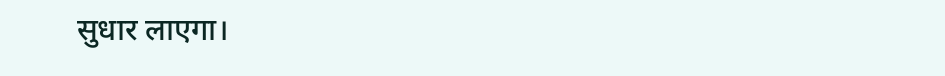सुधार लाएगा।